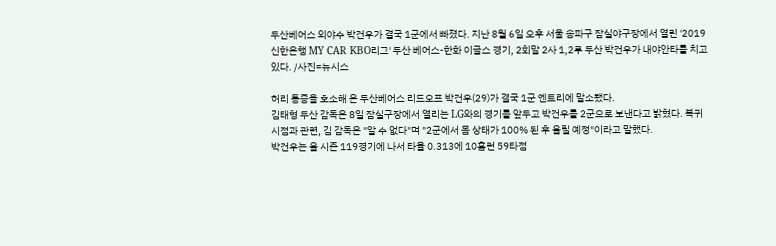두산베어스 외야수 박건우가 결국 1군에서 빠졌다. 지난 8월 6일 오후 서울 송파구 잠실야구장에서 열린 '2019 신한은행 MY CAR KBO리그' 두산 베어스-한화 이글스 경기, 2회말 2사 1,2루 두산 박건우가 내야안타를 치고 있다. /사진=뉴시스

허리 통증을 호소해 온 두산베어스 리드오프 박건우(29)가 결국 1군 엔트리에 말소됐다.
김태형 두산 감독은 8일 잠실구장에서 열리는 LG와의 경기를 앞두고 박건우를 2군으로 보낸다고 밝혔다. 복귀 시점과 관련, 김 감독은 "알 수 없다"며 "2군에서 몸 상태가 100% 된 후 올릴 예정"이라고 말했다.
박건우는 올 시즌 119경기에 나서 타율 0.313에 10홈런 59타점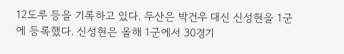12도루 등을 기록하고 있다. 두산은 박건우 대신 신성현을 1군에 등록했다. 신성현은 올해 1군에서 30경기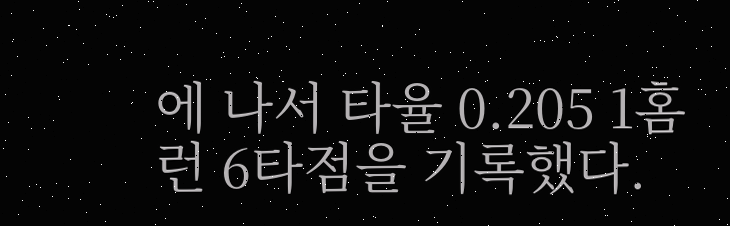에 나서 타율 0.205 1홈런 6타점을 기록했다.